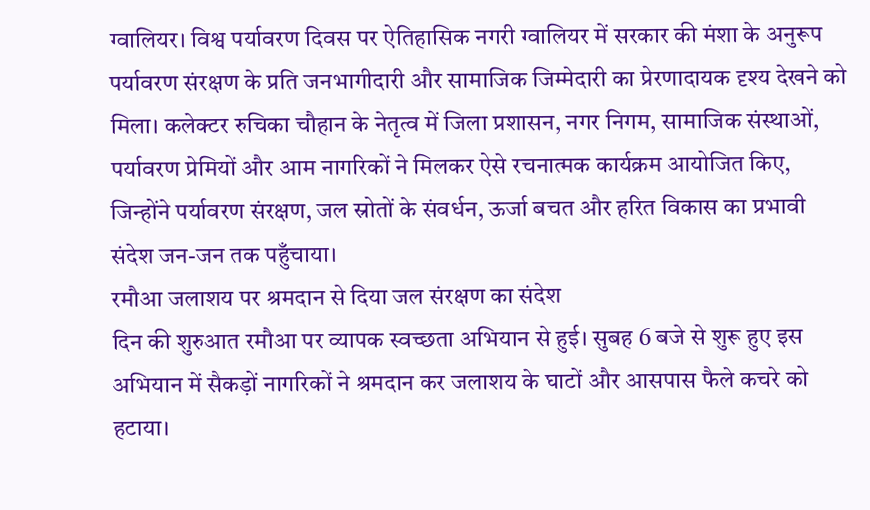ग्वालियर। विश्व पर्यावरण दिवस पर ऐतिहासिक नगरी ग्वालियर में सरकार की मंशा के अनुरूप पर्यावरण संरक्षण के प्रति जनभागीदारी और सामाजिक जिम्मेदारी का प्रेरणादायक दृश्य देखने को मिला। कलेक्टर रुचिका चौहान के नेतृत्व में जिला प्रशासन, नगर निगम, सामाजिक संस्थाओं, पर्यावरण प्रेमियों और आम नागरिकों ने मिलकर ऐसे रचनात्मक कार्यक्रम आयोजित किए, जिन्होंने पर्यावरण संरक्षण, जल स्रोतों के संवर्धन, ऊर्जा बचत और हरित विकास का प्रभावी संदेश जन-जन तक पहुँचाया।
रमौआ जलाशय पर श्रमदान से दिया जल संरक्षण का संदेश
दिन की शुरुआत रमौआ पर व्यापक स्वच्छता अभियान से हुई। सुबह 6 बजे से शुरू हुए इस अभियान में सैकड़ों नागरिकों ने श्रमदान कर जलाशय के घाटों और आसपास फैले कचरे को हटाया।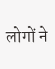लोगों ने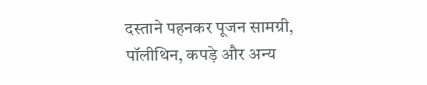दस्ताने पहनकर पूजन सामग्री, पॉलीथिन, कपड़े और अन्य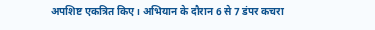अपशिष्ट एकत्रित किए। अभियान के दौरान 6 से 7 डंपर कचरा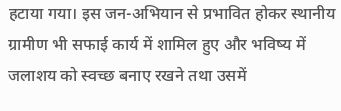हटाया गया। इस जन-अभियान से प्रभावित होकर स्थानीय ग्रामीण भी सफाई कार्य में शामिल हुए और भविष्य में जलाशय को स्वच्छ बनाए रखने तथा उसमें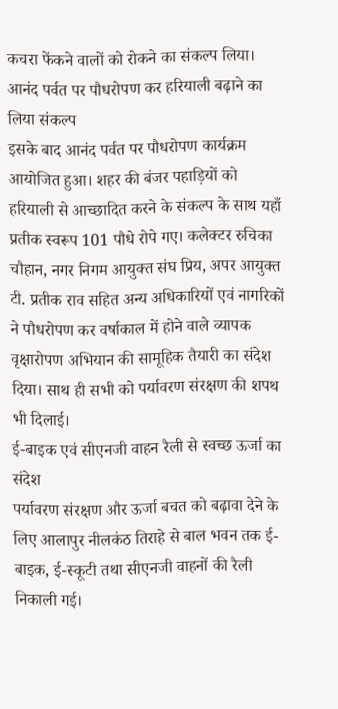कचरा फेंकने वालों को रोकने का संकल्प लिया।
आनंद पर्वत पर पौधरोपण कर हरियाली बढ़ाने का लिया संकल्प
इसके बाद आनंद पर्वत पर पौधरोपण कार्यक्रम आयोजित हुआ। शहर की बंजर पहाड़ियों को हरियाली से आच्छादित करने के संकल्प के साथ यहाँ प्रतीक स्वरूप 101 पौधे रोपे गए। कलेक्टर रुचिका चौहान, नगर निगम आयुक्त संघ प्रिय, अपर आयुक्त टी. प्रतीक राव सहित अन्य अधिकारियों एवं नागरिकों ने पौधरोपण कर वर्षाकाल में होने वाले व्यापक वृक्षारोपण अभियान की सामूहिक तैयारी का संदेश दिया। साथ ही सभी को पर्यावरण संरक्षण की शपथ भी दिलाई।
ई-बाइक एवं सीएनजी वाहन रैली से स्वच्छ ऊर्जा का संदेश
पर्यावरण संरक्षण और ऊर्जा बचत को बढ़ावा देने के लिए आलापुर नीलकंठ तिराहे से बाल भवन तक ई-बाइक, ई-स्कूटी तथा सीएनजी वाहनों की रैली निकाली गई।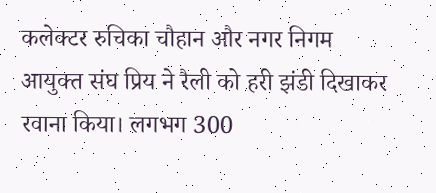कलेक्टर रुचिका चौहान और नगर निगम आयुक्त संघ प्रिय ने रैली को हरी झंडी दिखाकर रवाना किया। लगभग 300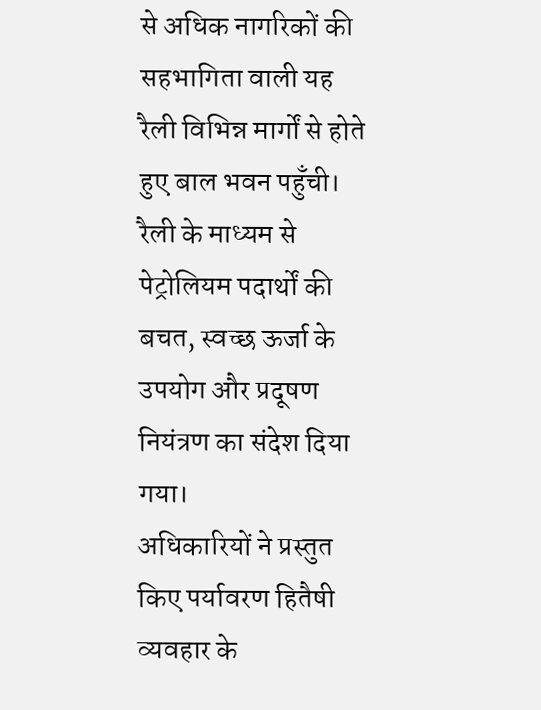से अधिक नागरिकों की सहभागिता वाली यह रैली विभिन्न मार्गों से होते हुए बाल भवन पहुँची। रैली के माध्यम से पेट्रोलियम पदार्थों की बचत, स्वच्छ ऊर्जा के उपयोग और प्रदूषण नियंत्रण का संदेश दिया गया।
अधिकारियों ने प्रस्तुत किए पर्यावरण हितैषी व्यवहार के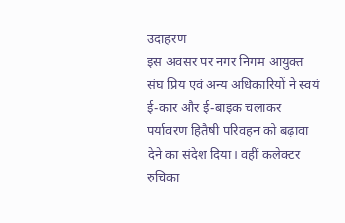उदाहरण
इस अवसर पर नगर निगम आयुक्त संघ प्रिय एवं अन्य अधिकारियों ने स्वयं ई-कार और ई-बाइक चलाकर पर्यावरण हितैषी परिवहन को बढ़ावा देने का संदेश दिया। वहीं कलेक्टर रुचिका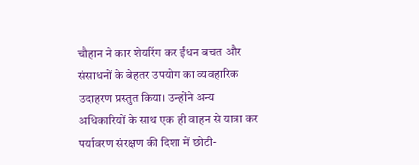चौहान ने कार शेयरिंग कर ईंधन बचत और संसाधनों के बेहतर उपयोग का व्यवहारिक उदाहरण प्रस्तुत किया। उन्होंने अन्य अधिकारियों के साथ एक ही वाहन से यात्रा कर पर्यावरण संरक्षण की दिशा में छोटी-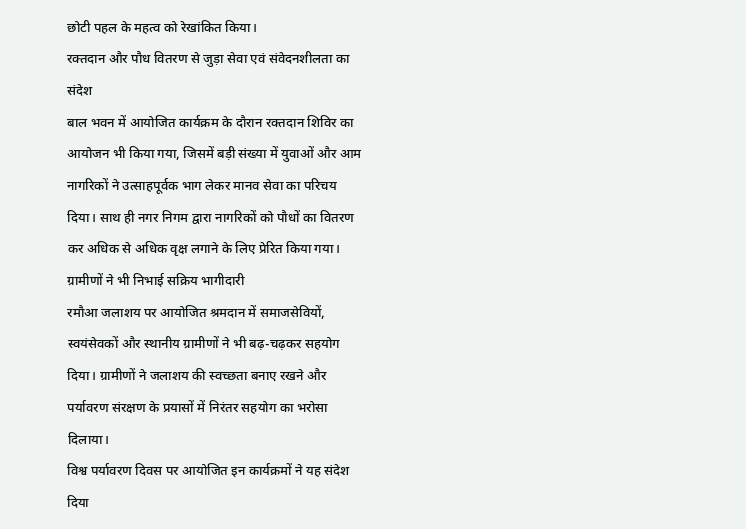छोटी पहल के महत्व को रेखांकित किया।
रक्तदान और पौध वितरण से जुड़ा सेवा एवं संवेदनशीलता का संदेश
बाल भवन में आयोजित कार्यक्रम के दौरान रक्तदान शिविर का आयोजन भी किया गया, जिसमें बड़ी संख्या में युवाओं और आम नागरिकों ने उत्साहपूर्वक भाग लेकर मानव सेवा का परिचय दिया। साथ ही नगर निगम द्वारा नागरिकों को पौधों का वितरण कर अधिक से अधिक वृक्ष लगाने के लिए प्रेरित किया गया।
ग्रामीणों ने भी निभाई सक्रिय भागीदारी
रमौआ जलाशय पर आयोजित श्रमदान में समाजसेवियों, स्वयंसेवकों और स्थानीय ग्रामीणों ने भी बढ़-चढ़कर सहयोग दिया। ग्रामीणों ने जलाशय की स्वच्छता बनाए रखने और पर्यावरण संरक्षण के प्रयासों में निरंतर सहयोग का भरोसा दिलाया।
विश्व पर्यावरण दिवस पर आयोजित इन कार्यक्रमों ने यह संदेश दिया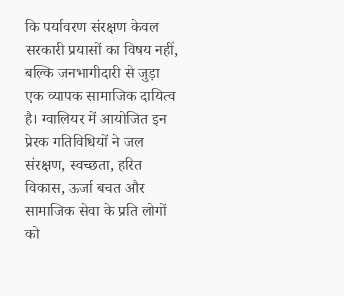कि पर्यावरण संरक्षण केवल सरकारी प्रयासों का विषय नहीं, बल्कि जनभागीदारी से जुड़ा एक व्यापक सामाजिक दायित्व है। ग्वालियर में आयोजित इन प्रेरक गतिविधियों ने जल संरक्षण, स्वच्छता, हरित विकास, ऊर्जा बचत और सामाजिक सेवा के प्रति लोगों को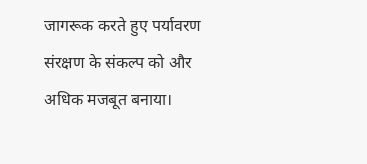जागरूक करते हुए पर्यावरण संरक्षण के संकल्प को और अधिक मजबूत बनाया।